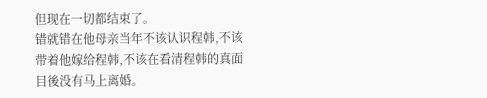但现在一切都结束了。
错就错在他母亲当年不该认识程韩,不该带着他嫁给程韩,不该在看清程韩的真面目後没有马上离婚。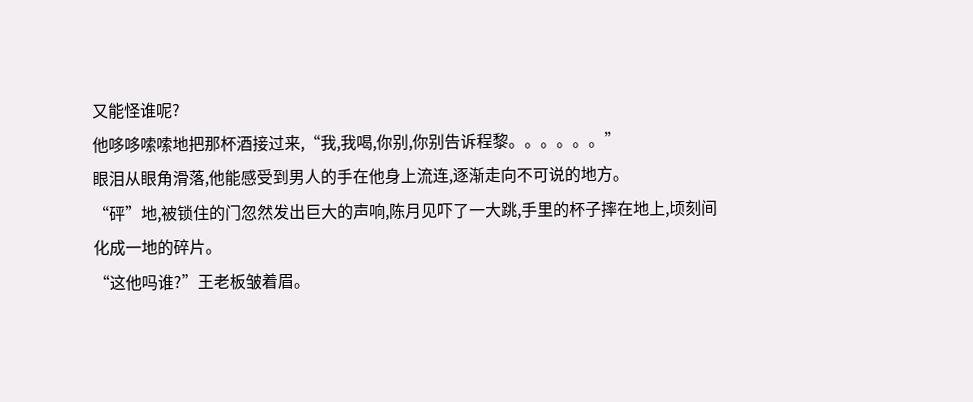又能怪谁呢?
他哆哆嗦嗦地把那杯酒接过来,“我,我喝,你别,你别告诉程黎。。。。。。”
眼泪从眼角滑落,他能感受到男人的手在他身上流连,逐渐走向不可说的地方。
“砰”地,被锁住的门忽然发出巨大的声响,陈月见吓了一大跳,手里的杯子摔在地上,顷刻间化成一地的碎片。
“这他吗谁?”王老板皱着眉。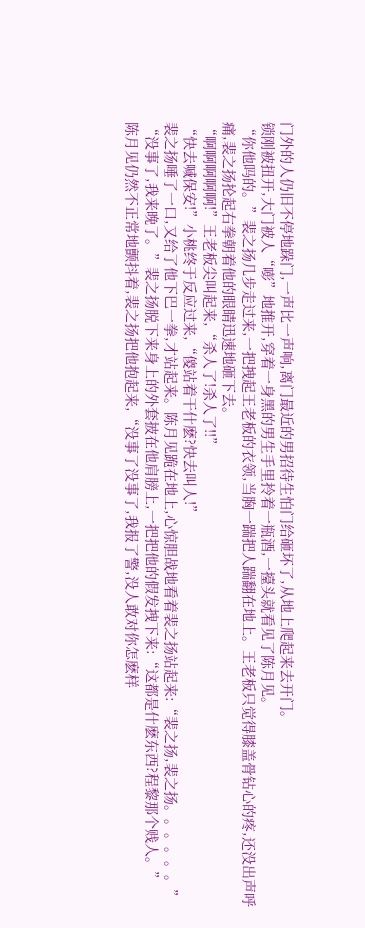门外的人仍旧不停地跺门,一声比一声响,离门最近的男招待生怕门给砸坏了,从地上爬起来去开门。
锁刚被扭开,大门被人“嘭”地推开,穿着一身黑的男生手里拎着一瓶酒,一擡头就看见了陈月见。
“你他吗的。”裴之扬几步走过来,一把拽起王老板的衣领,当胸一踹把人踹翻在地上。王老板只觉得膝盖骨钻心的疼,还没出声呼痛,裴之扬抡起右拳朝着他的眼睛迅速地砸下去。
“啊啊啊啊啊!”王老板尖叫起来,“杀人了!杀人了!!”
“快去喊保安!”小桃终于反应过来,“傻站着干什麽?快去叫人!”
裴之扬唾了一口,又给了他下巴一拳,才站起来。陈月见跪在地上,心惊胆战地看着裴之扬站起来:“裴之扬,裴之扬。。。。。。”
“没事了,我来晚了。”裴之扬脱下来身上的外套披在他肩膀上,一把把他的假发拽下来:“这都是什麽东西?程黎那个贱人。”
陈月见仍然不正常地颤抖着,裴之扬把他抱起来,“没事了没事了,我报了警,没人敢对你怎麽样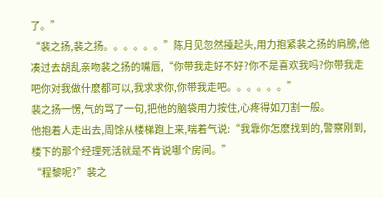了。”
“裴之扬,裴之扬。。。。。。”陈月见忽然擡起头,用力抱紧裴之扬的肩膀,他凑过去胡乱亲吻裴之扬的嘴唇,“你带我走好不好?你不是喜欢我吗?你带我走吧你对我做什麽都可以,我求求你,你带我走吧。。。。。。”
裴之扬一愣,气的骂了一句,把他的脑袋用力按住,心疼得如刀割一般。
他抱着人走出去,周馀从楼梯跑上来,喘着气说:“我靠你怎麽找到的,警察刚到,楼下的那个经理死活就是不肯说哪个房间。”
“程黎呢?”裴之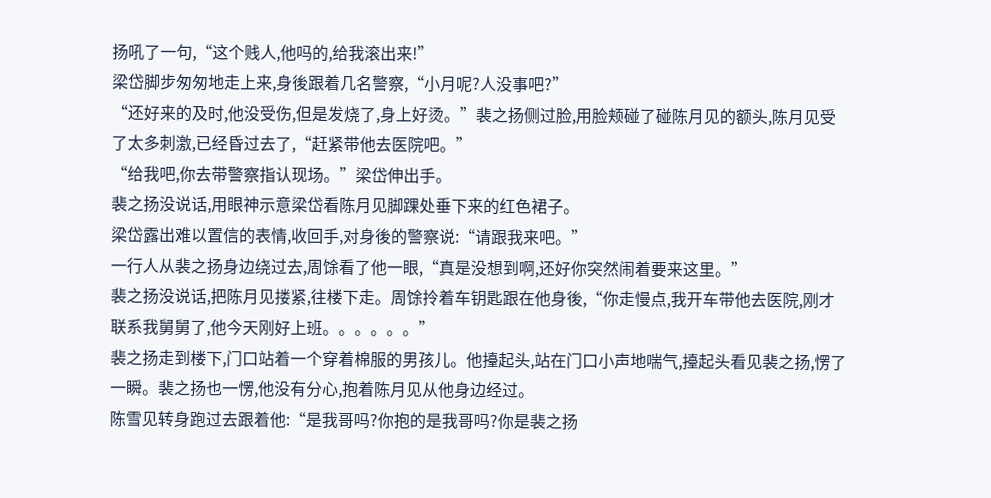扬吼了一句,“这个贱人,他吗的,给我滚出来!”
梁岱脚步匆匆地走上来,身後跟着几名警察,“小月呢?人没事吧?”
“还好来的及时,他没受伤,但是发烧了,身上好烫。”裴之扬侧过脸,用脸颊碰了碰陈月见的额头,陈月见受了太多刺激,已经昏过去了,“赶紧带他去医院吧。”
“给我吧,你去带警察指认现场。”梁岱伸出手。
裴之扬没说话,用眼神示意梁岱看陈月见脚踝处垂下来的红色裙子。
梁岱露出难以置信的表情,收回手,对身後的警察说:“请跟我来吧。”
一行人从裴之扬身边绕过去,周馀看了他一眼,“真是没想到啊,还好你突然闹着要来这里。”
裴之扬没说话,把陈月见搂紧,往楼下走。周馀拎着车钥匙跟在他身後,“你走慢点,我开车带他去医院,刚才联系我舅舅了,他今天刚好上班。。。。。。”
裴之扬走到楼下,门口站着一个穿着棉服的男孩儿。他擡起头,站在门口小声地喘气,擡起头看见裴之扬,愣了一瞬。裴之扬也一愣,他没有分心,抱着陈月见从他身边经过。
陈雪见转身跑过去跟着他:“是我哥吗?你抱的是我哥吗?你是裴之扬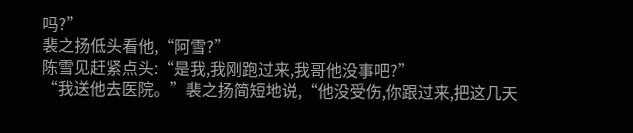吗?”
裴之扬低头看他,“阿雪?”
陈雪见赶紧点头:“是我,我刚跑过来,我哥他没事吧?”
“我送他去医院。”裴之扬简短地说,“他没受伤,你跟过来,把这几天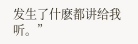发生了什麽都讲给我听。”